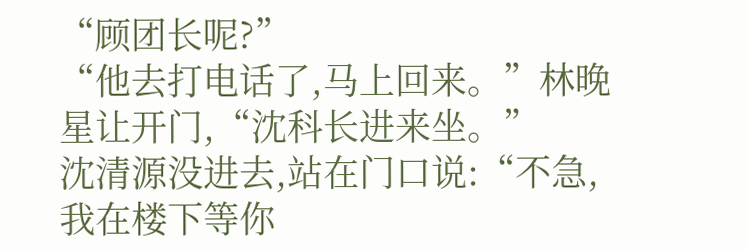“顾团长呢?”
“他去打电话了,马上回来。”林晚星让开门,“沈科长进来坐。”
沈清源没进去,站在门口说:“不急,我在楼下等你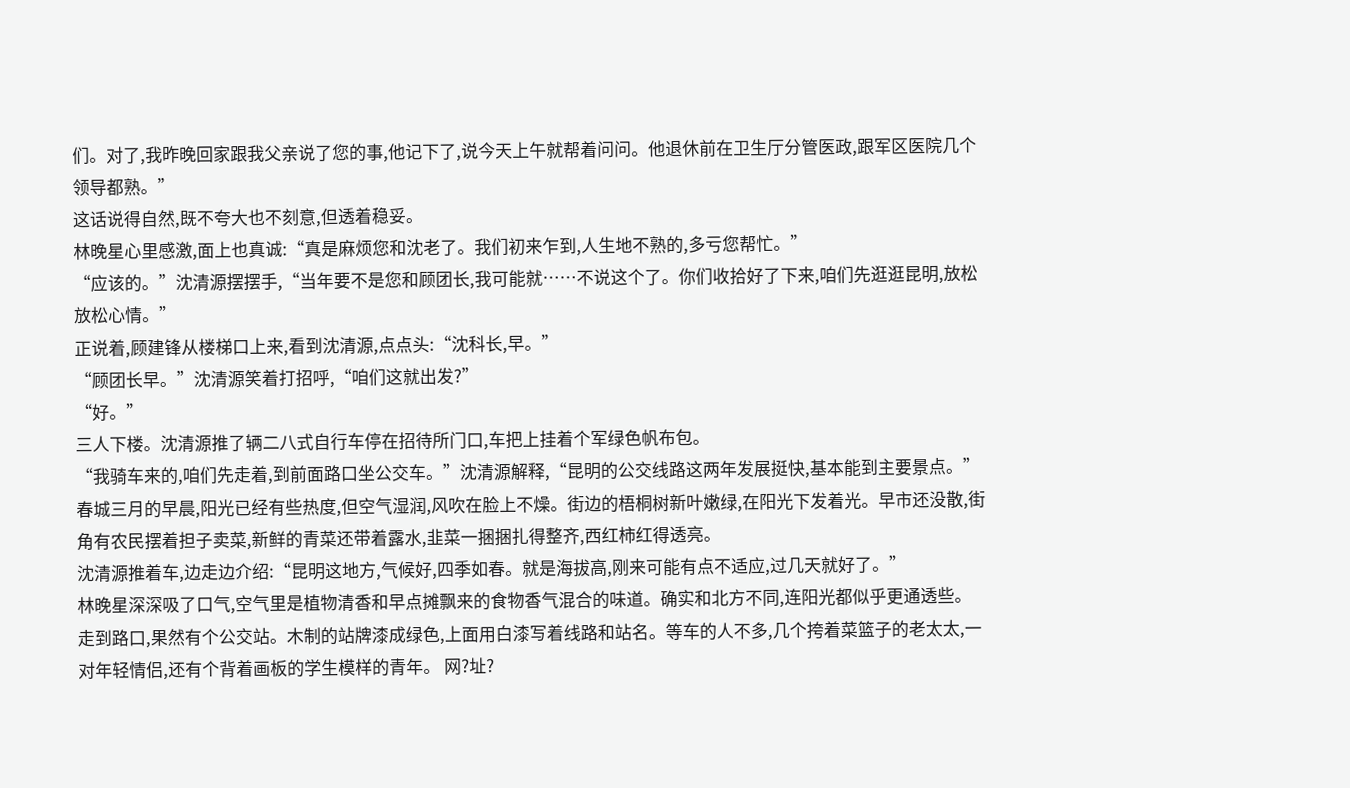们。对了,我昨晚回家跟我父亲说了您的事,他记下了,说今天上午就帮着问问。他退休前在卫生厅分管医政,跟军区医院几个领导都熟。”
这话说得自然,既不夸大也不刻意,但透着稳妥。
林晚星心里感激,面上也真诚:“真是麻烦您和沈老了。我们初来乍到,人生地不熟的,多亏您帮忙。”
“应该的。”沈清源摆摆手,“当年要不是您和顾团长,我可能就……不说这个了。你们收拾好了下来,咱们先逛逛昆明,放松放松心情。”
正说着,顾建锋从楼梯口上来,看到沈清源,点点头:“沈科长,早。”
“顾团长早。”沈清源笑着打招呼,“咱们这就出发?”
“好。”
三人下楼。沈清源推了辆二八式自行车停在招待所门口,车把上挂着个军绿色帆布包。
“我骑车来的,咱们先走着,到前面路口坐公交车。”沈清源解释,“昆明的公交线路这两年发展挺快,基本能到主要景点。”
春城三月的早晨,阳光已经有些热度,但空气湿润,风吹在脸上不燥。街边的梧桐树新叶嫩绿,在阳光下发着光。早市还没散,街角有农民摆着担子卖菜,新鲜的青菜还带着露水,韭菜一捆捆扎得整齐,西红柿红得透亮。
沈清源推着车,边走边介绍:“昆明这地方,气候好,四季如春。就是海拔高,刚来可能有点不适应,过几天就好了。”
林晚星深深吸了口气,空气里是植物清香和早点摊飘来的食物香气混合的味道。确实和北方不同,连阳光都似乎更通透些。
走到路口,果然有个公交站。木制的站牌漆成绿色,上面用白漆写着线路和站名。等车的人不多,几个挎着菜篮子的老太太,一对年轻情侣,还有个背着画板的学生模样的青年。 网?址?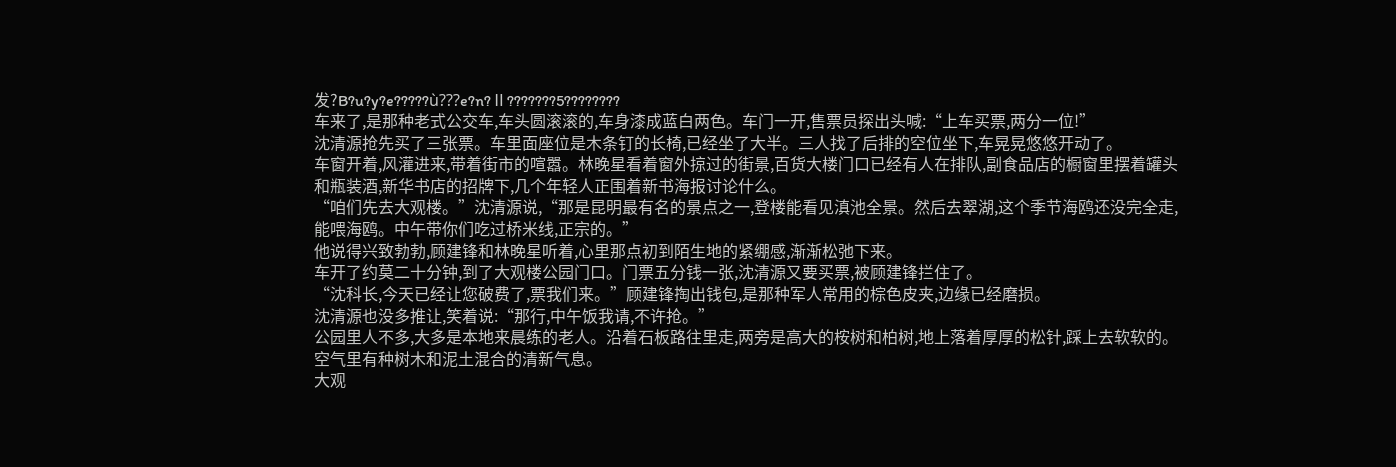发?B?u?y?e?????ù???e?n?Ⅱ???????5????????
车来了,是那种老式公交车,车头圆滚滚的,车身漆成蓝白两色。车门一开,售票员探出头喊:“上车买票,两分一位!”
沈清源抢先买了三张票。车里面座位是木条钉的长椅,已经坐了大半。三人找了后排的空位坐下,车晃晃悠悠开动了。
车窗开着,风灌进来,带着街市的喧嚣。林晚星看着窗外掠过的街景,百货大楼门口已经有人在排队,副食品店的橱窗里摆着罐头和瓶装酒,新华书店的招牌下,几个年轻人正围着新书海报讨论什么。
“咱们先去大观楼。”沈清源说,“那是昆明最有名的景点之一,登楼能看见滇池全景。然后去翠湖,这个季节海鸥还没完全走,能喂海鸥。中午带你们吃过桥米线,正宗的。”
他说得兴致勃勃,顾建锋和林晚星听着,心里那点初到陌生地的紧绷感,渐渐松弛下来。
车开了约莫二十分钟,到了大观楼公园门口。门票五分钱一张,沈清源又要买票,被顾建锋拦住了。
“沈科长,今天已经让您破费了,票我们来。”顾建锋掏出钱包,是那种军人常用的棕色皮夹,边缘已经磨损。
沈清源也没多推让,笑着说:“那行,中午饭我请,不许抢。”
公园里人不多,大多是本地来晨练的老人。沿着石板路往里走,两旁是高大的桉树和柏树,地上落着厚厚的松针,踩上去软软的。空气里有种树木和泥土混合的清新气息。
大观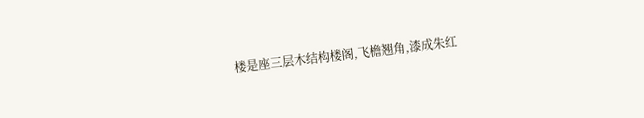楼是座三层木结构楼阁,飞檐翘角,漆成朱红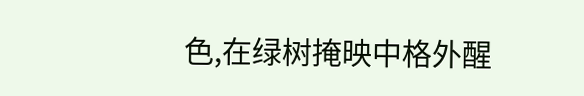色,在绿树掩映中格外醒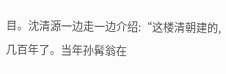目。沈清源一边走一边介绍:“这楼清朝建的,几百年了。当年孙髯翁在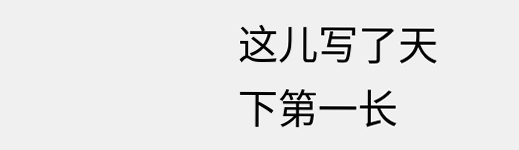这儿写了天下第一长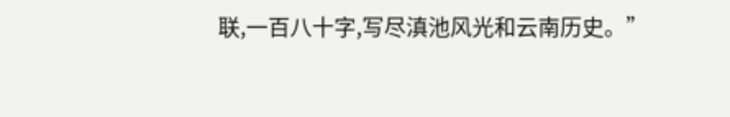联,一百八十字,写尽滇池风光和云南历史。”